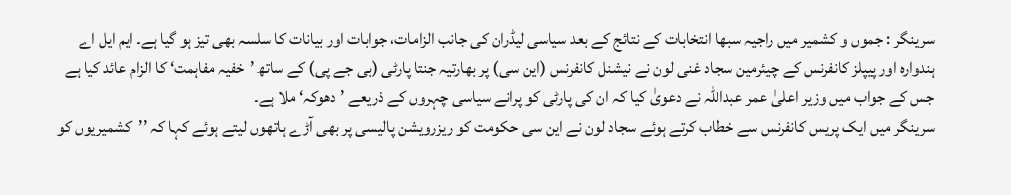سرینگر : جموں و کشمیر میں راجیہ سبھا انتخابات کے نتائج کے بعد سیاسی لیڈران کی جانب الزامات، جوابات اور بیانات کا سلسہ بھی تیز ہو گیا ہے۔ ایم ایل اے ہندوارہ اور پیپلز کانفرنس کے چیئرمین سجاد غنی لون نے نیشنل کانفرنس (این سی) پر بھارتیہ جنتا پارٹی (بی جے پی) کے ساتھ ’خفیہ مفاہمت‘ کا الزام عائد کیا ہے جس کے جواب میں وزیر اعلیٰ عمر عبداللہ نے دعویٰ کیا کہ ان کی پارٹی کو پرانے سیاسی چہروں کے ذریعے ’دھوکہ‘ ملا ہے۔
سرینگر میں ایک پریس کانفرنس سے خطاب کرتے ہوئے سجاد لون نے این سی حکومت کو ریزرویشن پالیسی پر بھی آڑے ہاتھوں لیتے ہوئے کہا کہ ’’کشمیریوں کو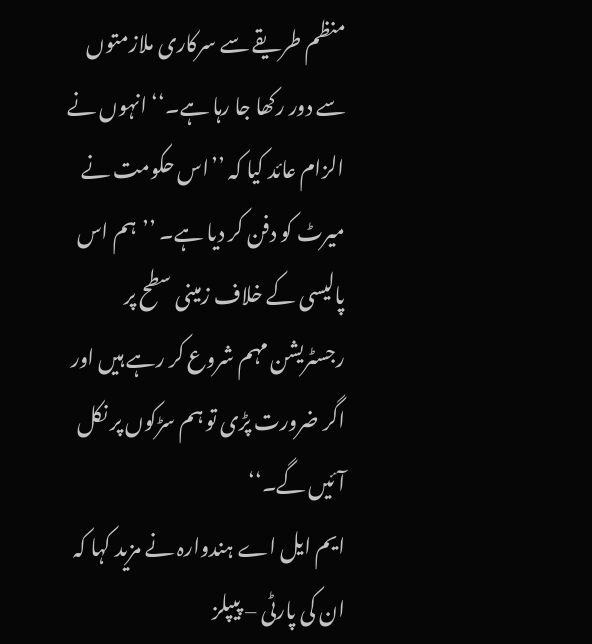منظم طریقے سے سرکاری ملازمتوں سے دور رکھا جا رہا ہے۔‘‘ انہوں نے الزام عائد کیا کہ ’’اس حکومت نے میرٹ کو دفن کر دیا ہے۔ ’’ہم اس پالیسی کے خلاف زمینی سطح پر رجسٹریشن مہم شروع کر رہے ہیں اور اگر ضرورت پڑی تو ہم سڑکوں پر نکل آئیں گے۔‘‘
ایم ایل اے ہندوارہ نے مزید کہا کہ ان کی پارٹی – پیپلز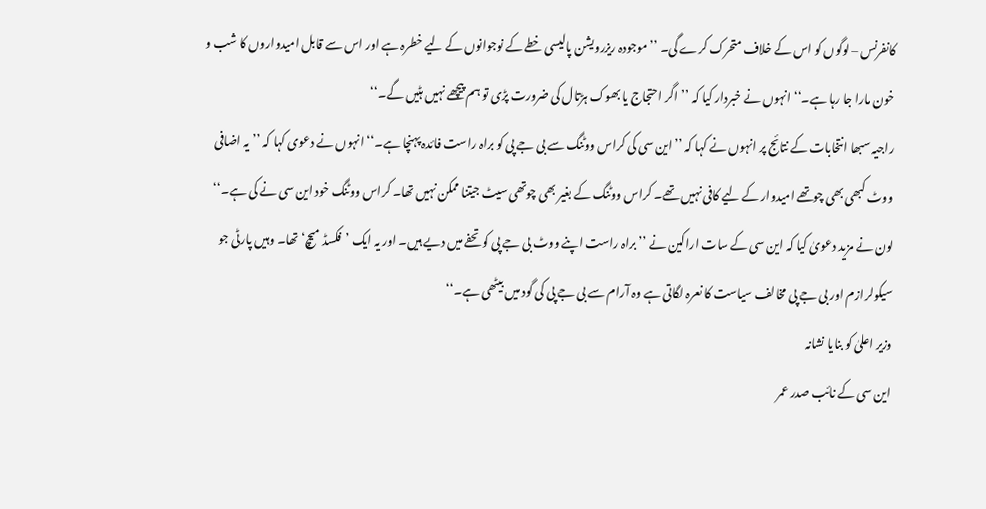کانفرنس – لوگوں کو اس کے خلاف متحرک کرے گی۔ ’’موجودہ ریزرویشن پالیسی خطے کے نوجوانوں کے لیے خطرہ ہے اور اس سے قابل امیدواروں کا شب و خون مارا جا رہا ہے۔‘‘ انہوں نے خبردار کیا کہ ’’اگر احتجاج یا بھوک ہڑتال کی ضرورت پڑی تو ہم پیچھے نہیں ہٹیں گے۔‘‘
راجیہ سبھا انتخابات کے نتائج پر انہوں نے کہا کہ ’’این سی کی کراس ووٹنگ سے بی جے پی کو براہ راست فائدہ پہنچا ہے۔‘‘ انہوں نے دعوی کہا کہ ’’یہ اضافی ووٹ کبھی بھی چوتھے امیدوار کے لیے کافی نہیں تھے۔ کراس ووٹنگ کے بغیر بھی چوتھی سیٹ جیتنا ممکن نہیں تھا۔ کراس ووٹنگ خود این سی نے کی ہے۔‘‘
لون نے مزید دعویٰ کیا کہ این سی کے سات اراکین نے ’’براہ راست اپنے ووٹ بی جے پی کو تحفے میں دیے ہیں۔ اور یہ ایک ’فکسڈ میچ‘ تھا۔ وہیں پارٹی جو سیکولرازم اور بی جے پی مخالف سیاست کا نعرہ لگاتی ہے وہ آرام سے بی جے پی کی گود میں بیٹھی ہے۔‘‘
وزیر اعلیٰ کو بنایا نشانہ
این سی کے نائب صدر عمر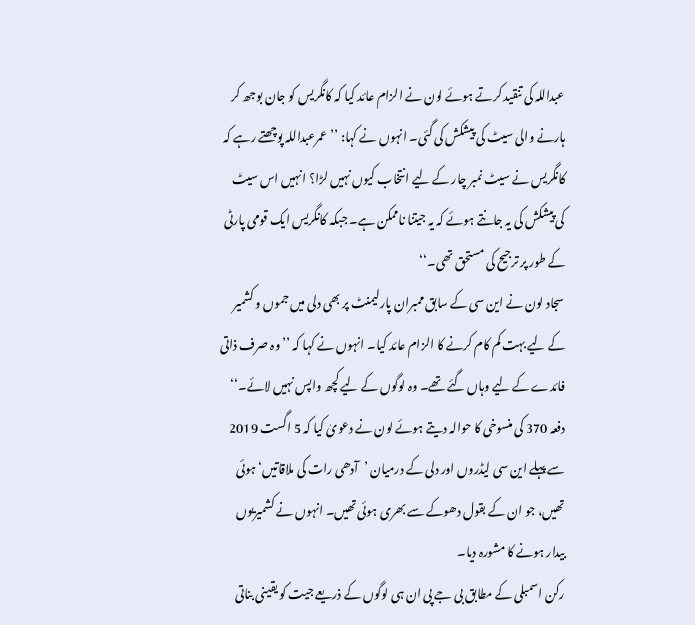عبداللہ کی تنقید کرتے ہوئے لون نے الزام عائد کیا کہ کانگریس کو جان بوجھ کر ہارنے والی سیٹ کی پیشکش کی گئی۔ انہوں نے کہا: ’’عمرعبداللہ پوچھتے رہے کہ کانگریس نے سیٹ نمبر چار کے لیے انتخاب کیوں نہیں لڑا؟ انہیں اس سیٹ کی پیشکش کی یہ جانتے ہوئے کہ یہ جیتنا ناممکن ہے۔ جبکہ کانگریس ایک قومی پارٹی کے طور پر ترجیح کی مستحق تھی۔‘‘
سجاد لون نے این سی کے سابق ممبران پارلیمنٹ پر بھی دلی میں جموں و کشمیر کے لیے بہت کم کام کرنے کا الزام عائد کیا۔ انہوں نے کہا کہ ’’وہ صرف ذاتی فائدے کے لیے وہاں گئے تھے۔ وہ لوگوں کے لیے کچھ واپس نہیں لائے۔‘‘ دفعہ 370 کی منسوخی کا حوالہ دیتے ہوئے لون نے دعویٰ کیا کہ 5 اگست 2019 سے پہلے این سی لیڈروں اور دلی کے درمیان ’آدھی رات کی ملاقاتیں‘ ہوئی تھیں، جو ان کے بقول دھوکے سے بھری ہوئی تھیں۔ انہوں نے کشمیریوں بیدار ہونے کا مشورہ دیا۔
رکن اسمبلی کے مطابق بی جے پی ان ہی لوگوں کے ذریعے جیت کو یقینی بناتی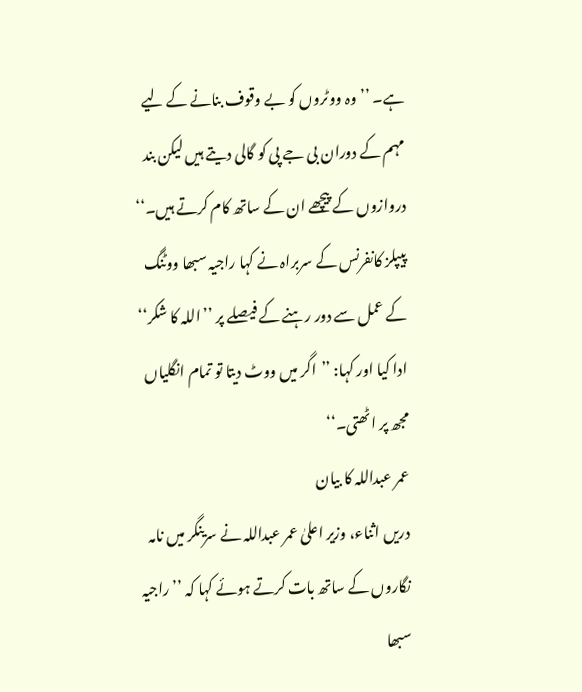ہے۔ ’’وہ ووٹروں کو بے وقوف بنانے کے لیے مہم کے دوران بی جے پی کو گالی دیتے ہیں لیکن بند دروازوں کے پیچھے ان کے ساتھ کام کرتے ہیں۔‘‘ پیپلز کانفرنس کے سربراہ نے کہا راجیہ سبھا ووٹنگ کے عمل سے دور رہنے کے فیصلے پر ’’اللہ کا شکر‘‘ ادا کیا اور کہا: ’’اگر میں ووٹ دیتا تو تمام انگلیاں مجھ پر اٹھتی۔‘‘
عمر عبداللہ کا بیان
دریں اثناء، وزیر اعلیٰ عمر عبداللہ نے سرینگر میں نامہ نگاروں کے ساتھ بات کرتے ہوئے کہا کہ ’’راجیہ سبھا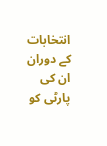انتخابات کے دوران ان کی پارٹی کو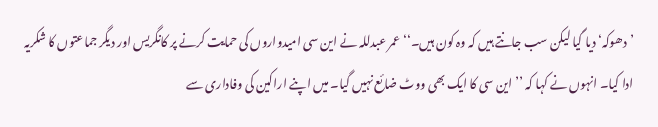’دھوکہ‘ دیا گیا لیکن سب جانتے ہیں کہ وہ کون ہیں۔‘‘ عمر عبدللہ نے این سی امیدواروں کی حمایت کرنے پر کانگریس اور دیگر جماعتوں کا شکریہ ادا کیا۔ انہوں نے کہا کہ ’’این سی کا ایک بھی ووٹ ضائع نہیں گیا۔ میں اپنے اراکین کی وفاداری سے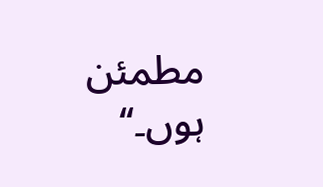مطمئن ہوں۔‘‘